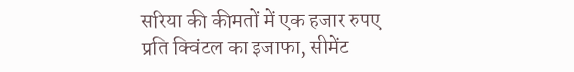सरिया की कीमतों में एक हजार रुपए प्रति क्विंटल का इजाफा, सीमेंट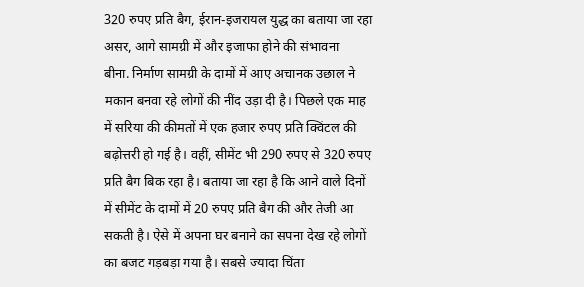320 रुपए प्रति बैग, ईरान-इजरायल युद्ध का बताया जा रहा असर, आगे सामग्री में और इजाफा होने की संभावना
बीना. निर्माण सामग्री के दामों में आए अचानक उछाल ने मकान बनवा रहे लोगों की नींद उड़ा दी है। पिछले एक माह में सरिया की कीमतों में एक हजार रुपए प्रति क्विंटल की बढ़ोत्तरी हो गई है। वहीं, सीमेंट भी 290 रुपए से 320 रुपए प्रति बैग बिक रहा है। बताया जा रहा है कि आने वाले दिनों में सीमेंट के दामों में 20 रुपए प्रति बैग की और तेजी आ सकती है। ऐसे में अपना घर बनाने का सपना देख रहे लोगों का बजट गड़बड़ा गया है। सबसे ज्यादा चिंता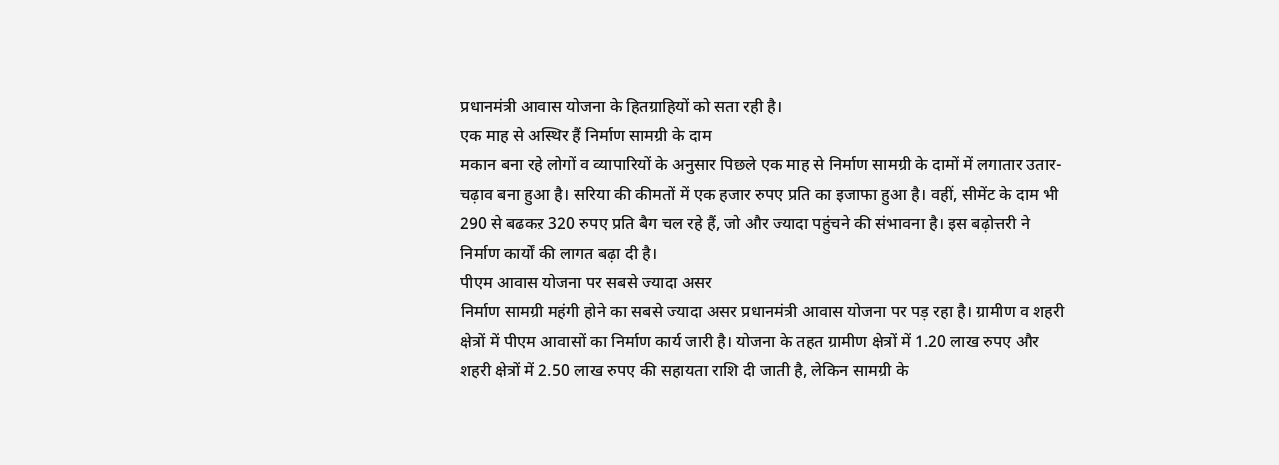प्रधानमंत्री आवास योजना के हितग्राहियों को सता रही है।
एक माह से अस्थिर हैं निर्माण सामग्री के दाम
मकान बना रहे लोगों व व्यापारियों के अनुसार पिछले एक माह से निर्माण सामग्री के दामों में लगातार उतार-चढ़ाव बना हुआ है। सरिया की कीमतों में एक हजार रुपए प्रति का इजाफा हुआ है। वहीं, सीमेंट के दाम भी 290 से बढकऱ 320 रुपए प्रति बैग चल रहे हैं, जो और ज्यादा पहुंचने की संभावना है। इस बढ़ोत्तरी ने निर्माण कार्यों की लागत बढ़ा दी है।
पीएम आवास योजना पर सबसे ज्यादा असर
निर्माण सामग्री महंगी होने का सबसे ज्यादा असर प्रधानमंत्री आवास योजना पर पड़ रहा है। ग्रामीण व शहरी क्षेत्रों में पीएम आवासों का निर्माण कार्य जारी है। योजना के तहत ग्रामीण क्षेत्रों में 1.20 लाख रुपए और शहरी क्षेत्रों में 2.50 लाख रुपए की सहायता राशि दी जाती है, लेकिन सामग्री के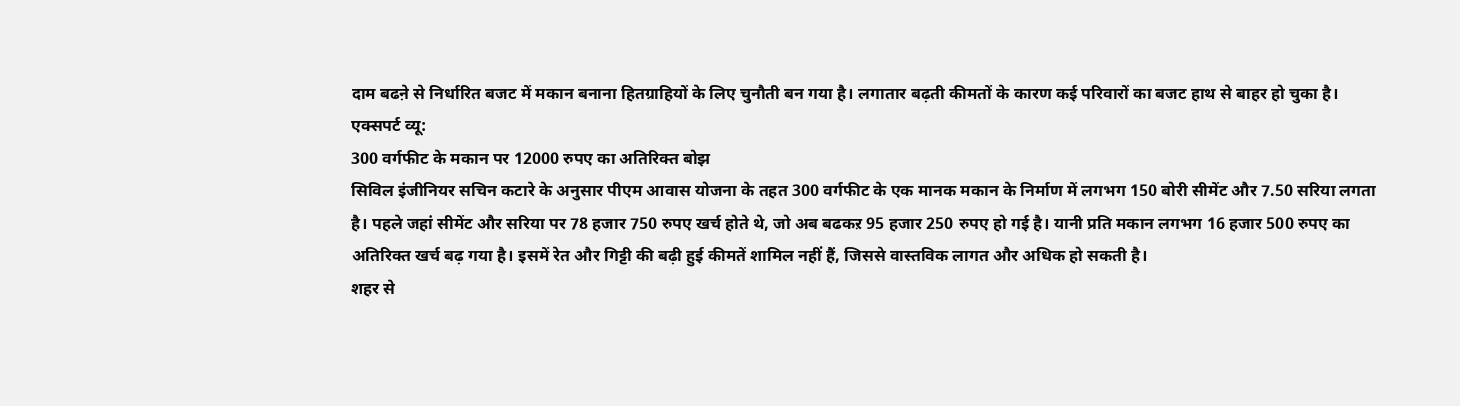दाम बढऩे से निर्धारित बजट में मकान बनाना हितग्राहियों के लिए चुनौती बन गया है। लगातार बढ़ती कीमतों के कारण कई परिवारों का बजट हाथ से बाहर हो चुका है।
एक्सपर्ट व्यू:
300 वर्गफीट के मकान पर 12000 रुपए का अतिरिक्त बोझ
सिविल इंजीनियर सचिन कटारे के अनुसार पीएम आवास योजना के तहत 300 वर्गफीट के एक मानक मकान के निर्माण में लगभग 150 बोरी सीमेंट और 7.50 सरिया लगता है। पहले जहां सीमेंट और सरिया पर 78 हजार 750 रुपए खर्च होते थे, जो अब बढकऱ 95 हजार 250 रुपए हो गई है। यानी प्रति मकान लगभग 16 हजार 500 रुपए का अतिरिक्त खर्च बढ़ गया है। इसमें रेत और गिट्टी की बढ़ी हुई कीमतें शामिल नहीं हैं, जिससे वास्तविक लागत और अधिक हो सकती है।
शहर से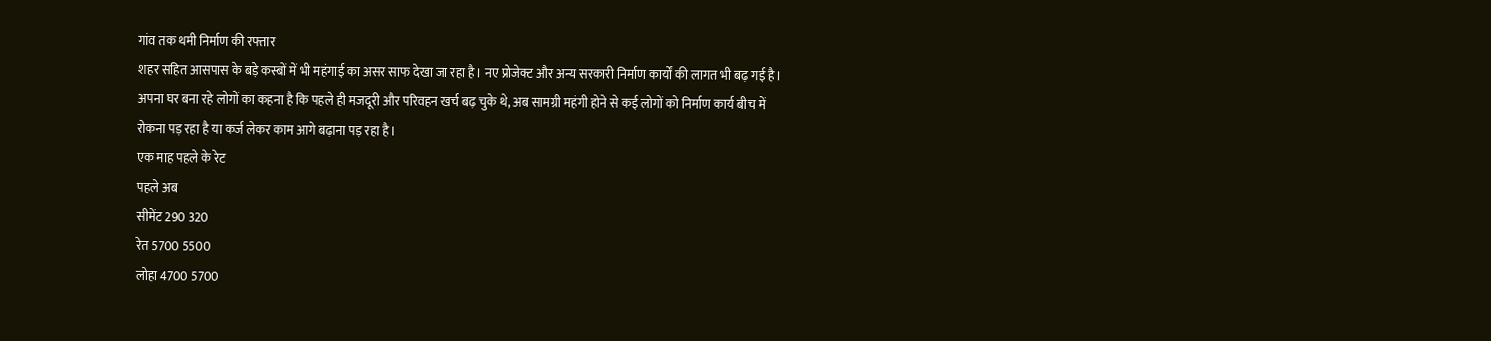गांव तक थमी निर्माण की रफ्तार
शहर सहित आसपास के बड़े कस्बों में भी महंगाई का असर साफ देखा जा रहा है। नए प्रोजेक्ट और अन्य सरकारी निर्माण कार्यों की लागत भी बढ़ गई है। अपना घर बना रहे लोगों का कहना है कि पहले ही मजदूरी और परिवहन खर्च बढ़ चुके थे, अब सामग्री महंगी होने से कई लोगों को निर्माण कार्य बीच में रोकना पड़ रहा है या कर्ज लेकर काम आगे बढ़ाना पड़ रहा है।
एक माह पहले के रेट
पहले अब
सीमेंट 290 320
रेत 5700 5500
लोहा 4700 5700